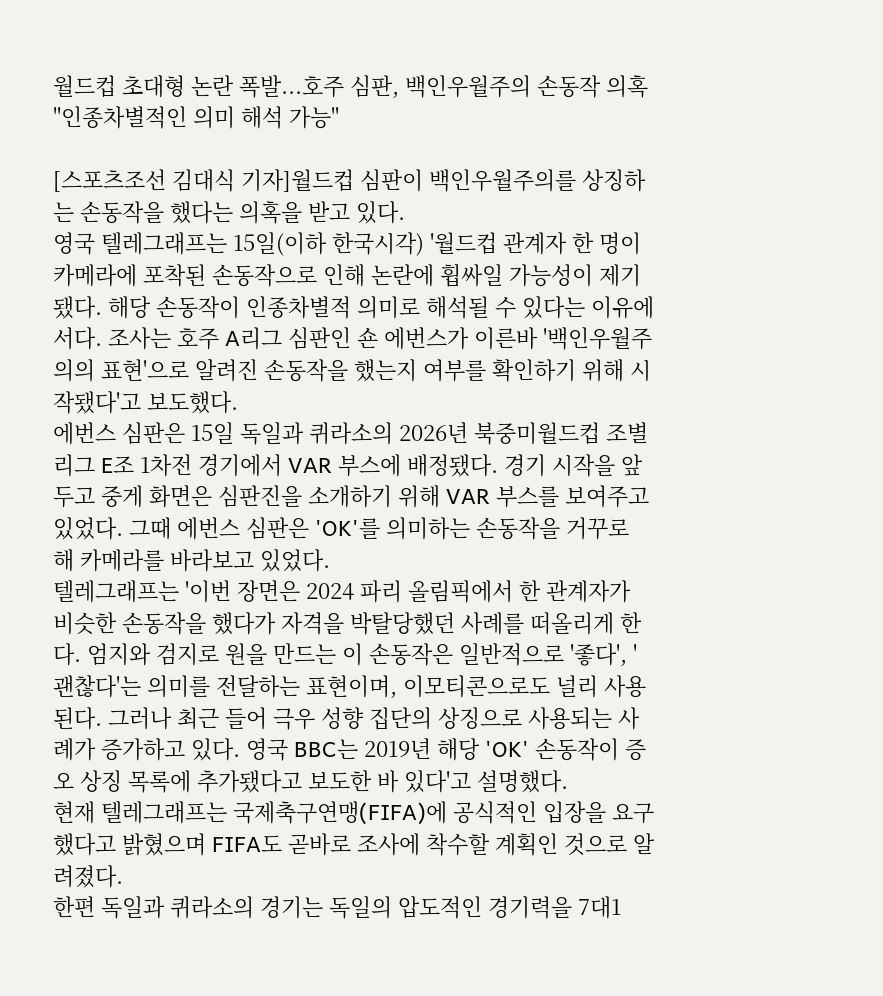월드컵 초대형 논란 폭발...호주 심판, 백인우월주의 손동작 의혹 "인종차별적인 의미 해석 가능"

[스포츠조선 김대식 기자]월드컵 심판이 백인우월주의를 상징하는 손동작을 했다는 의혹을 받고 있다.
영국 텔레그래프는 15일(이하 한국시각) '월드컵 관계자 한 명이 카메라에 포착된 손동작으로 인해 논란에 휩싸일 가능성이 제기됐다. 해당 손동작이 인종차별적 의미로 해석될 수 있다는 이유에서다. 조사는 호주 A리그 심판인 숀 에번스가 이른바 '백인우월주의의 표현'으로 알려진 손동작을 했는지 여부를 확인하기 위해 시작됐다'고 보도했다.
에번스 심판은 15일 독일과 퀴라소의 2026년 북중미월드컵 조별리그 E조 1차전 경기에서 VAR 부스에 배정됐다. 경기 시작을 앞두고 중게 화면은 심판진을 소개하기 위해 VAR 부스를 보여주고 있었다. 그때 에번스 심판은 'OK'를 의미하는 손동작을 거꾸로 해 카메라를 바라보고 있었다.
텔레그래프는 '이번 장면은 2024 파리 올림픽에서 한 관계자가 비슷한 손동작을 했다가 자격을 박탈당했던 사례를 떠올리게 한다. 엄지와 검지로 원을 만드는 이 손동작은 일반적으로 '좋다', '괜찮다'는 의미를 전달하는 표현이며, 이모티콘으로도 널리 사용된다. 그러나 최근 들어 극우 성향 집단의 상징으로 사용되는 사례가 증가하고 있다. 영국 BBC는 2019년 해당 'OK' 손동작이 증오 상징 목록에 추가됐다고 보도한 바 있다'고 설명했다.
현재 텔레그래프는 국제축구연맹(FIFA)에 공식적인 입장을 요구했다고 밝혔으며 FIFA도 곧바로 조사에 착수할 계획인 것으로 알려졌다.
한편 독일과 퀴라소의 경기는 독일의 압도적인 경기력을 7대1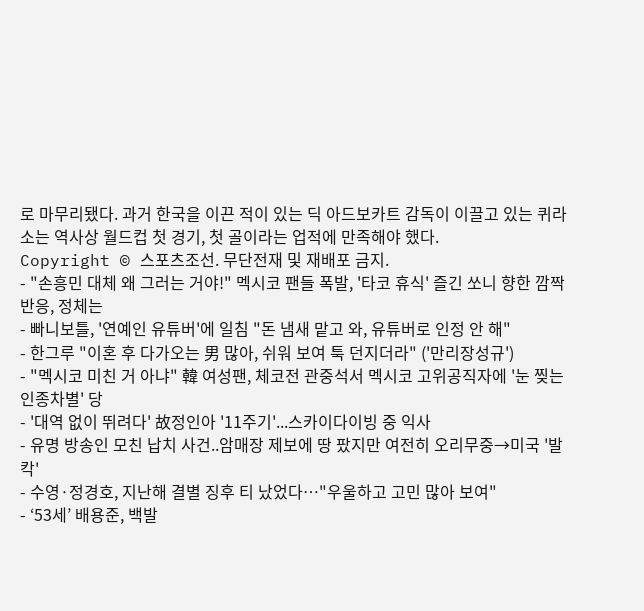로 마무리됐다. 과거 한국을 이끈 적이 있는 딕 아드보카트 감독이 이끌고 있는 퀴라소는 역사상 월드컵 첫 경기, 첫 골이라는 업적에 만족해야 했다.
Copyright © 스포츠조선. 무단전재 및 재배포 금지.
- "손흥민 대체 왜 그러는 거야!" 멕시코 팬들 폭발, '타코 휴식' 즐긴 쏘니 향한 깜짝 반응, 정체는
- 빠니보틀, '연예인 유튜버'에 일침 "돈 냄새 맡고 와, 유튜버로 인정 안 해"
- 한그루 "이혼 후 다가오는 男 많아, 쉬워 보여 툭 던지더라" ('만리장성규')
- "멕시코 미친 거 아냐" 韓 여성팬, 체코전 관중석서 멕시코 고위공직자에 '눈 찢는 인종차별' 당
- '대역 없이 뛰려다' 故정인아 '11주기'...스카이다이빙 중 익사
- 유명 방송인 모친 납치 사건..암매장 제보에 땅 팠지만 여전히 오리무중→미국 '발칵'
- 수영·정경호, 지난해 결별 징후 티 났었다…"우울하고 고민 많아 보여"
- ‘53세’ 배용준, 백발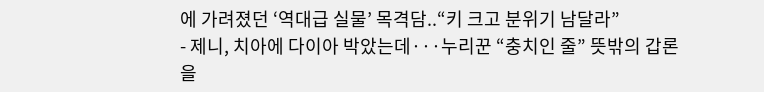에 가려졌던 ‘역대급 실물’ 목격담..“키 크고 분위기 남달라”
- 제니, 치아에 다이아 박았는데···누리꾼 “충치인 줄” 뜻밖의 갑론을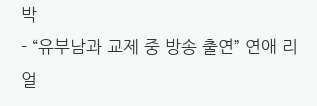박
- “유부남과 교제 중 방송 출연” 연애 리얼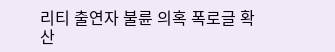리티 출연자 불륜 의혹 폭로글 확산